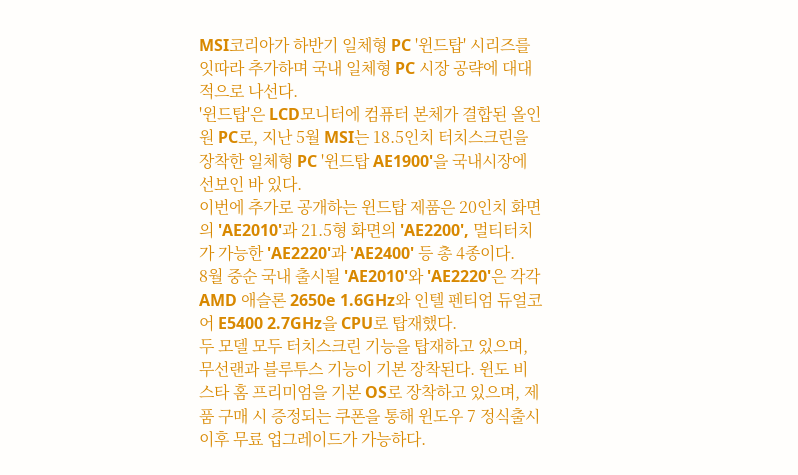MSI코리아가 하반기 일체형 PC '윈드탑' 시리즈를 잇따라 추가하며 국내 일체형 PC 시장 공략에 대대적으로 나선다.
'윈드탑'은 LCD모니터에 컴퓨터 본체가 결합된 올인원 PC로, 지난 5월 MSI는 18.5인치 터치스크린을 장착한 일체형 PC '윈드탑 AE1900'을 국내시장에 선보인 바 있다.
이번에 추가로 공개하는 윈드탑 제품은 20인치 화면의 'AE2010'과 21.5형 화면의 'AE2200', 멀티터치가 가능한 'AE2220'과 'AE2400' 등 총 4종이다.
8월 중순 국내 출시될 'AE2010'와 'AE2220'은 각각 AMD 애슬론 2650e 1.6GHz와 인텔 펜티엄 듀얼코어 E5400 2.7GHz을 CPU로 탑재했다.
두 모델 모두 터치스크린 기능을 탑재하고 있으며, 무선랜과 블루투스 기능이 기본 장착된다. 윈도 비스타 홈 프리미엄을 기본 OS로 장착하고 있으며, 제품 구매 시 증정되는 쿠폰을 통해 윈도우 7 정식출시 이후 무료 업그레이드가 가능하다.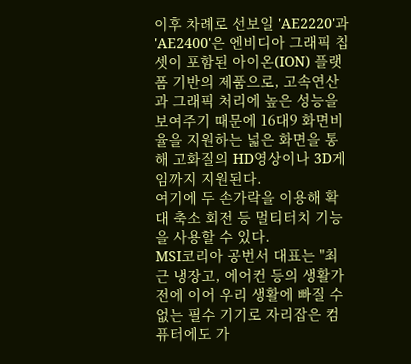이후 차례로 선보일 'AE2220'과 'AE2400'은 엔비디아 그래픽 칩셋이 포함된 아이온(ION) 플랫폼 기반의 제품으로, 고속연산과 그래픽 처리에 높은 성능을 보여주기 때문에 16대9 화면비율을 지원하는 넓은 화면을 통해 고화질의 HD영상이나 3D게임까지 지원된다.
여기에 두 손가락을 이용해 확대 축소 회전 등 멀티터치 기능을 사용할 수 있다.
MSI코리아 공번서 대표는 "최근 냉장고, 에어컨 등의 생활가전에 이어 우리 생활에 빠질 수 없는 필수 기기로 자리잡은 컴퓨터에도 가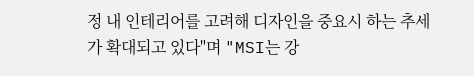정 내 인테리어를 고려해 디자인을 중요시 하는 추세가 확대되고 있다"며 "MSI는 강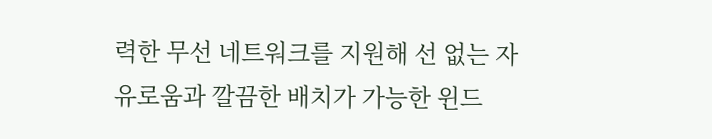력한 무선 네트워크를 지원해 선 없는 자유로움과 깔끔한 배치가 가능한 윈드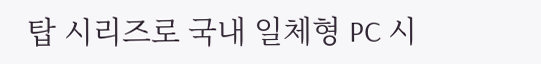탑 시리즈로 국내 일체형 PC 시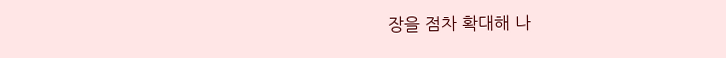장을 점차 확대해 나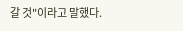갈 것"이라고 말했다.